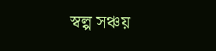স্বল্প সঞ্চয়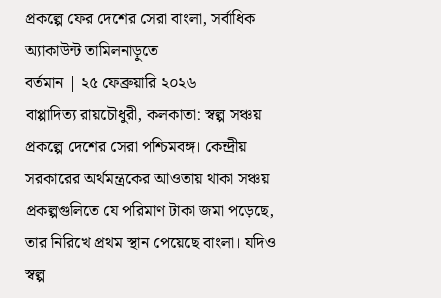প্রকল্পে ফের দেশের সেরা বাংলা, সর্বাধিক অ্যাকাউন্ট তামিলনাড়ুতে
বর্তমান | ২৫ ফেব্রুয়ারি ২০২৬
বাপ্পাদিত্য রায়চৌধুরী, কলকাতা: স্বল্প সঞ্চয় প্রকল্পে দেশের সেরা পশ্চিমবঙ্গ। কেন্দ্রীয় সরকারের অর্থমন্ত্রকের আওতায় থাকা সঞ্চয় প্রকল্পগুলিতে যে পরিমাণ টাকা জমা পড়েছে, তার নিরিখে প্রথম স্থান পেয়েছে বাংলা। যদিও স্বল্প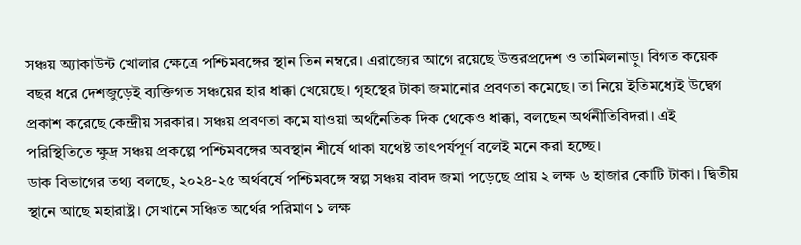সঞ্চয় অ্যাকাউন্ট খোলার ক্ষেত্রে পশ্চিমবঙ্গের স্থান তিন নম্বরে। এরাজ্যের আগে রয়েছে উত্তরপ্রদেশ ও তামিলনাড়ু। বিগত কয়েক বছর ধরে দেশজুড়েই ব্যক্তিগত সঞ্চয়ের হার ধাক্কা খেয়েছে। গৃহস্থের টাকা জমানোর প্রবণতা কমেছে। তা নিয়ে ইতিমধ্যেই উদ্বেগ প্রকাশ করেছে কেন্দ্রীয় সরকার। সঞ্চয় প্রবণতা কমে যাওয়া অর্থনৈতিক দিক থেকেও ধাক্কা, বলছেন অর্থনীতিবিদরা। এই পরিস্থিতিতে ক্ষুদ্র সঞ্চয় প্রকল্পে পশ্চিমবঙ্গের অবস্থান শীর্ষে থাকা যথেষ্ট তাৎপর্যপূর্ণ বলেই মনে করা হচ্ছে।
ডাক বিভাগের তথ্য বলছে, ২০২৪-২৫ অর্থবর্ষে পশ্চিমবঙ্গে স্বল্প সঞ্চয় বাবদ জমা পড়েছে প্রায় ২ লক্ষ ৬ হাজার কোটি টাকা। দ্বিতীয় স্থানে আছে মহারাষ্ট্র। সেখানে সঞ্চিত অর্থের পরিমাণ ১ লক্ষ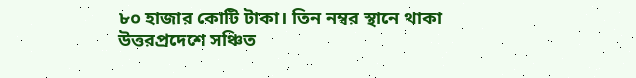৮০ হাজার কোটি টাকা। তিন নম্বর স্থানে থাকা উত্তরপ্রদেশে সঞ্চিত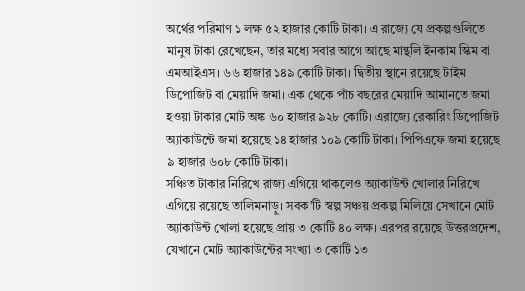অর্থের পরিমাণ ১ লক্ষ ৫২ হাজার কোটি টাকা। এ রাজ্যে যে প্রকল্পগুলিতে মানুষ টাকা রেখেছেন, তার মধ্যে সবার আগে আছে মান্থলি ইনকাম স্কিম বা এমআইএস। ৬৬ হাজার ১৪৯ কোটি টাকা। দ্বিতীয় স্থানে রয়েছে টাইম ডিপোজিট বা মেয়াদি জমা। এক থেকে পাঁচ বছরের মেয়াদি আমানতে জমা হওয়া টাকার মোট অঙ্ক ৬০ হাজার ৯২৮ কোটি। এরাজ্যে রেকারিং ডিপোজিট অ্যাকাউন্টে জমা হয়েছে ১৪ হাজার ১০৯ কোটি টাকা। পিপিএফে জমা হয়েছে ৯ হাজার ৬০৮ কোটি টাকা।
সঞ্চিত টাকার নিরিখে রাজ্য এগিয়ে থাকলেও অ্যাকাউন্ট খোলার নিরিখে এগিয়ে রয়েছে তালিমনাড়ু। সবক’টি স্বল্প সঞ্চয় প্রকল্প মিলিয়ে সেখানে মোট অ্যাকাউন্ট খোলা হয়েছে প্রায় ৩ কোটি ৪০ লক্ষ। এরপর রয়েছে উত্তরপ্রদেশ, যেখানে মোট অ্যাকাউন্টের সংখ্যা ৩ কোটি ১৩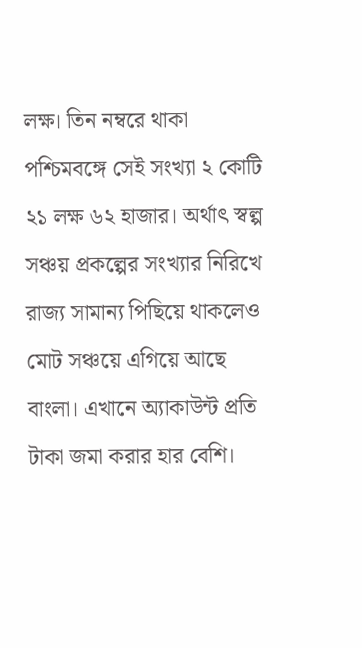লক্ষ। তিন নম্বরে থাকা পশ্চিমবঙ্গে সেই সংখ্যা ২ কোটি ২১ লক্ষ ৬২ হাজার। অর্থাৎ স্বল্প সঞ্চয় প্রকল্পের সংখ্যার নিরিখে রাজ্য সামান্য পিছিয়ে থাকলেও মোট সঞ্চয়ে এগিয়ে আছে বাংলা। এখানে অ্যাকাউন্ট প্রতি টাকা জমা করার হার বেশি।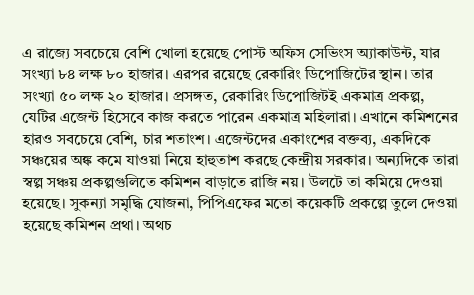এ রাজ্যে সবচেয়ে বেশি খোলা হয়েছে পোস্ট অফিস সেভিংস অ্যাকাউন্ট, যার সংখ্যা ৮৪ লক্ষ ৮০ হাজার। এরপর রয়েছে রেকারিং ডিপোজিটের স্থান। তার সংখ্যা ৫০ লক্ষ ২০ হাজার। প্রসঙ্গত, রেকারিং ডিপোজিটই একমাত্র প্রকল্প, যেটির এজেন্ট হিসেবে কাজ করতে পারেন একমাত্র মহিলারা। এখানে কমিশনের হারও সবচেয়ে বেশি, চার শতাংশ। এজেন্টদের একাংশের বক্তব্য, একদিকে সঞ্চয়ের অঙ্ক কমে যাওয়া নিয়ে হাহুতাশ করছে কেন্দ্রীয় সরকার। অন্যদিকে তারা স্বল্প সঞ্চয় প্রকল্পগুলিতে কমিশন বাড়াতে রাজি নয়। উলটে তা কমিয়ে দেওয়া হয়েছে। সুকন্যা সমৃদ্ধি যোজনা, পিপিএফের মতো কয়েকটি প্রকল্পে তুলে দেওয়া হয়েছে কমিশন প্রথা। অথচ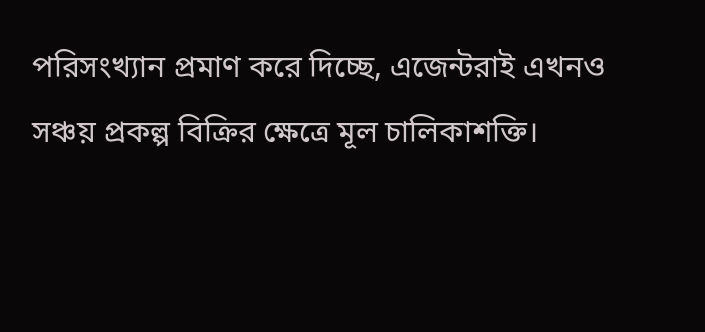পরিসংখ্যান প্রমাণ করে দিচ্ছে, এজেন্টরাই এখনও সঞ্চয় প্রকল্প বিক্রির ক্ষেত্রে মূল চালিকাশক্তি।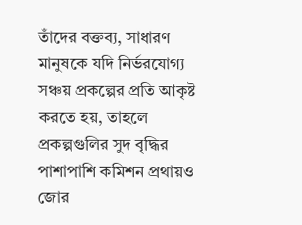তাঁদের বক্তব্য, সাধারণ মানুষকে যদি নির্ভরযোগ্য সঞ্চয় প্রকল্পের প্রতি আকৃষ্ট করতে হয়, তাহলে প্রকল্পগুলির সুদ বৃদ্ধির পাশাপাশি কমিশন প্রথায়ও জোর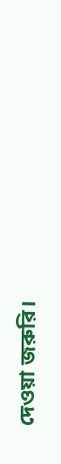দেওয়া জরুরি।